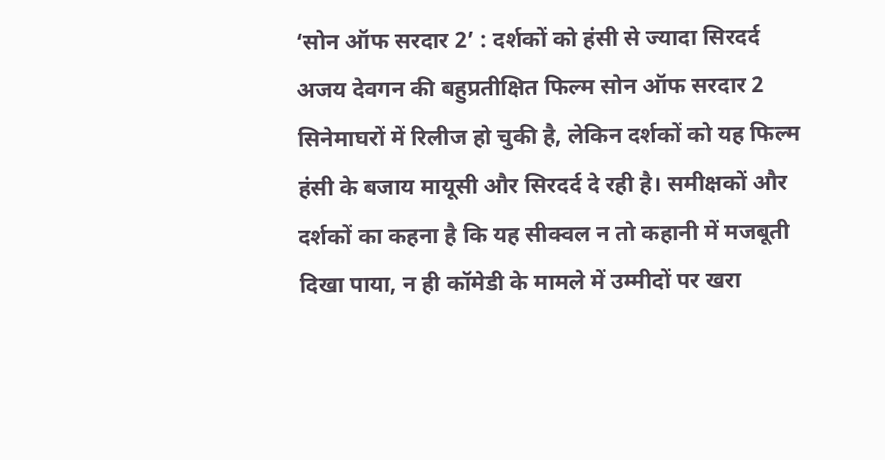‘सोन ऑफ सरदार 2’ : दर्शकों को हंसी से ज्यादा सिरदर्द
अजय देवगन की बहुप्रतीक्षित फिल्म सोन ऑफ सरदार 2 सिनेमाघरों में रिलीज हो चुकी है, लेकिन दर्शकों को यह फिल्म हंसी के बजाय मायूसी और सिरदर्द दे रही है। समीक्षकों और दर्शकों का कहना है कि यह सीक्वल न तो कहानी में मजबूती दिखा पाया, न ही कॉमेडी के मामले में उम्मीदों पर खरा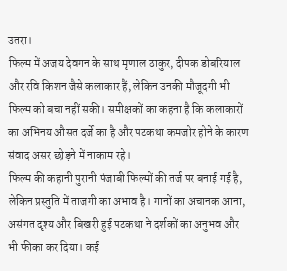उतरा।
फिल्म में अजय देवगन के साथ मृणाल ठाकुर, दीपक डोबरियाल और रवि किशन जैसे कलाकार हैं, लेकिन उनकी मौजूदगी भी फिल्म को बचा नहीं सकी। समीक्षकों का कहना है कि कलाकारों का अभिनय औसत दर्जे का है और पटकथा कमजोर होने के कारण संवाद असर छोड़ने में नाकाम रहे।
फिल्म की कहानी पुरानी पंजाबी फिल्मों की तर्ज पर बनाई गई है, लेकिन प्रस्तुति में ताजगी का अभाव है। गानों का अचानक आना, असंगत दृश्य और बिखरी हुई पटकथा ने दर्शकों का अनुभव और भी फीका कर दिया। कई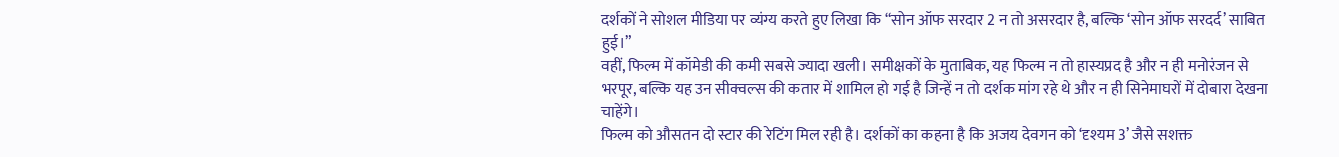दर्शकों ने सोशल मीडिया पर व्यंग्य करते हुए लिखा कि “सोन ऑफ सरदार 2 न तो असरदार है, बल्कि ‘सोन ऑफ सरदर्द’ साबित हुई।”
वहीं, फिल्म में कॉमेडी की कमी सबसे ज्यादा खली। समीक्षकों के मुताबिक, यह फिल्म न तो हास्यप्रद है और न ही मनोरंजन से भरपूर, बल्कि यह उन सीक्वल्स की कतार में शामिल हो गई है जिन्हें न तो दर्शक मांग रहे थे और न ही सिनेमाघरों में दोबारा देखना चाहेंगे।
फिल्म को औसतन दो स्टार की रेटिंग मिल रही है। दर्शकों का कहना है कि अजय देवगन को ‘दृश्यम 3’ जैसे सशक्त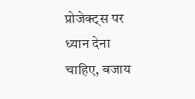प्रोजेक्ट्स पर ध्यान देना चाहिए, बजाय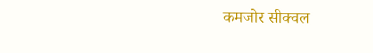कमजोर सीक्वल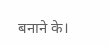बनाने के।